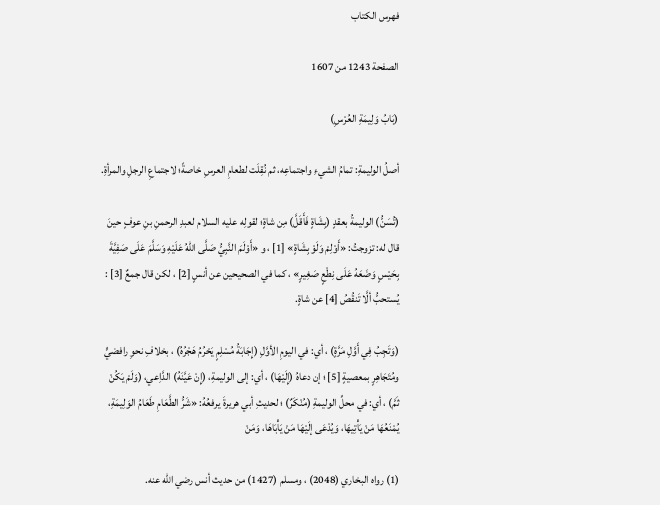فهرس الكتاب

الصفحة 1243 من 1607

(بَابُ وَلِيمَةِ العُرْسِ)

أصلُ الوليمةِ: تمامُ الشيءِ واجتماعِه، ثم نُقِلَت لطعامِ العرسِ خاصةً؛ لاجتماعِ الرجلِ والمرأةِ.

(تُسَنُّ) الوليمةُ بعقدٍ (بِشَاةٍ فَأَقَلَّ) مِن شاةٍ؛ لقولِه عليه السلام لعبدِ الرحمنِ بنِ عوفٍ حينَ قال له: تزوجتُ: «أَوْلِمْ وَلَوْ بِشَاةٍ» [1] ، و «أَوْلَمَ النَّبِيُّ صَلَّى اللهُ عَلَيْهِ وَسَلَّمَ عَلَى صَفِيَّةَ بِحَيْسٍ وَضَعَهُ عَلَى نِطْعٍ صَغِيرٍ» ، كما في الصحيحين عن أنسٍ [2] ، لكن قال جمعٌ [3] : يُستحبُّ ألَّا تَنقُصُ [4] عن شاةٍ.

(وَتَجِبُ فِي أَوَّلِ مَرَّةٍ) ، أي: في اليومِ الأوَّلِ (إِجَابَةُ مُسْلِمٍ يَحْرُمُ هَجْرُهُ) ، بخلافِ نحوِ رافضيٍّ ومُتَجَاهِرٍ بمعصيةٍ [5] ؛ إن دعاهُ (إِلَيْهَا) ، أي: إلى الوليمةِ، (إِنْ عَيَّنَهُ) الدَّاِعي، (وَلَمْ يَكُنْ ثَمَّ) ، أي: في محلِّ الوليمةِ (مُنْكَرٌ) ؛ لحديثِ أبي هريرةَ يرفعُهُ: «شَرُّ الطَّعَامِ طَعَامُ الوَلِيمَةِ، يُمْنَعُهَا مَنْ يَأْتِيهَا، وَيُدْعَى إلَيْهَا مَنْ يَأْبَاهَا، وَمَنْ

(1) رواه البخاري (2048) ، ومسلم (1427) من حديث أنس رضي الله عنه.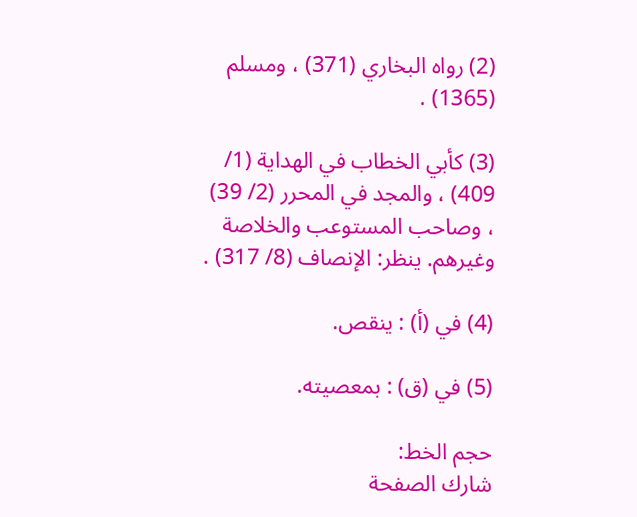(2) رواه البخاري (371) ، ومسلم (1365) .

(3) كأبي الخطاب في الهداية (1/ 409) ، والمجد في المحرر (2/ 39) ، وصاحب المستوعب والخلاصة وغيرهم. ينظر: الإنصاف (8/ 317) .

(4) في (أ) : ينقص.

(5) في (ق) : بمعصيته.

حجم الخط:
شارك الصفحة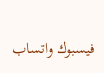فيسبوك واتساب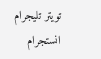تويتر تليجرام انستجرام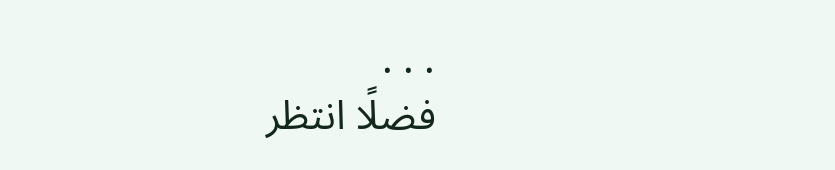. . .
فضلًا انتظر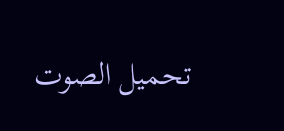تحميل الصوت